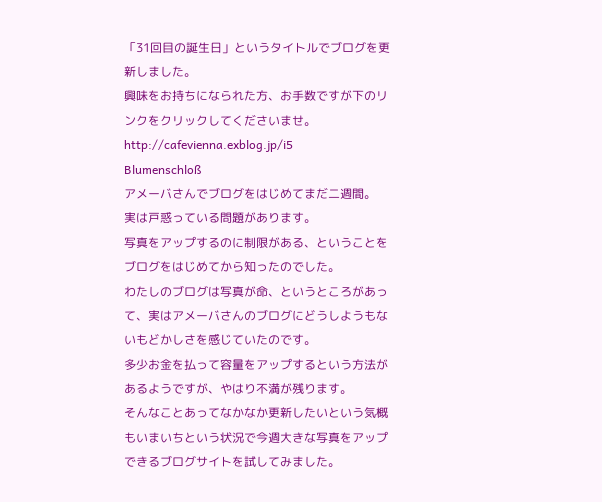「31回目の誕生日」というタイトルでブログを更新しました。
興味をお持ちになられた方、お手数ですが下のリンクをクリックしてくださいませ。
http://cafevienna.exblog.jp/i5
Blumenschloß
アメーバさんでブログをはじめてまだ二週間。
実は戸惑っている問題があります。
写真をアップするのに制限がある、ということをブログをはじめてから知ったのでした。
わたしのブログは写真が命、というところがあって、実はアメーバさんのブログにどうしようもないもどかしさを感じていたのです。
多少お金を払って容量をアップするという方法があるようですが、やはり不満が残ります。
そんなことあってなかなか更新したいという気概もいまいちという状況で今週大きな写真をアップできるブログサイトを試してみました。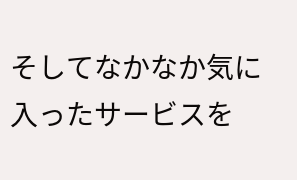そしてなかなか気に入ったサービスを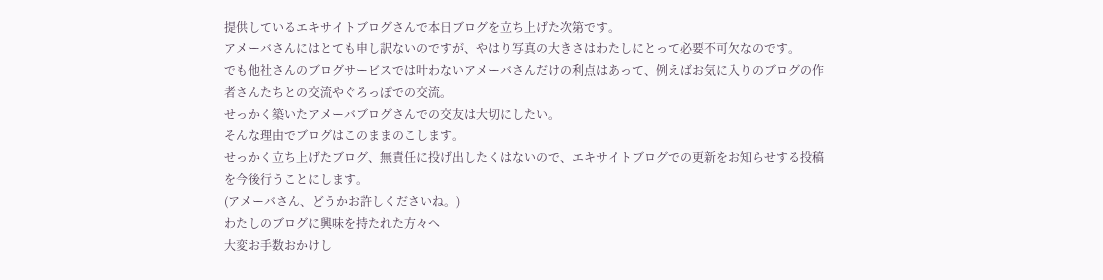提供しているエキサイトブログさんで本日ブログを立ち上げた次第です。
アメーバさんにはとても申し訳ないのですが、やはり写真の大きさはわたしにとって必要不可欠なのです。
でも他社さんのブログサービスでは叶わないアメーバさんだけの利点はあって、例えばお気に入りのブログの作者さんたちとの交流やぐろっぽでの交流。
せっかく築いたアメーバブログさんでの交友は大切にしたい。
そんな理由でブログはこのままのこします。
せっかく立ち上げたブログ、無責任に投げ出したくはないので、エキサイトブログでの更新をお知らせする投稿を今後行うことにします。
(アメーバさん、どうかお許しくださいね。)
わたしのブログに興味を持たれた方々へ
大変お手数おかけし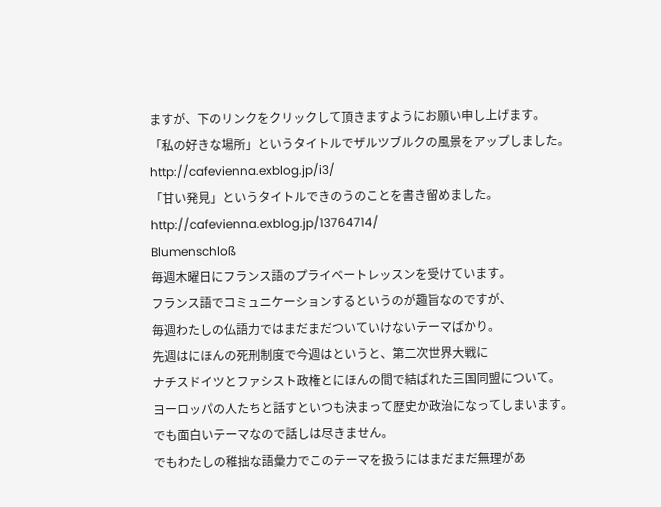ますが、下のリンクをクリックして頂きますようにお願い申し上げます。
「私の好きな場所」というタイトルでザルツブルクの風景をアップしました。
http://cafevienna.exblog.jp/i3/
「甘い発見」というタイトルできのうのことを書き留めました。
http://cafevienna.exblog.jp/13764714/
Blumenschloß
毎週木曜日にフランス語のプライベートレッスンを受けています。
フランス語でコミュニケーションするというのが趣旨なのですが、
毎週わたしの仏語力ではまだまだついていけないテーマばかり。
先週はにほんの死刑制度で今週はというと、第二次世界大戦に
ナチスドイツとファシスト政権とにほんの間で結ばれた三国同盟について。
ヨーロッパの人たちと話すといつも決まって歴史か政治になってしまいます。
でも面白いテーマなので話しは尽きません。
でもわたしの稚拙な語彙力でこのテーマを扱うにはまだまだ無理があ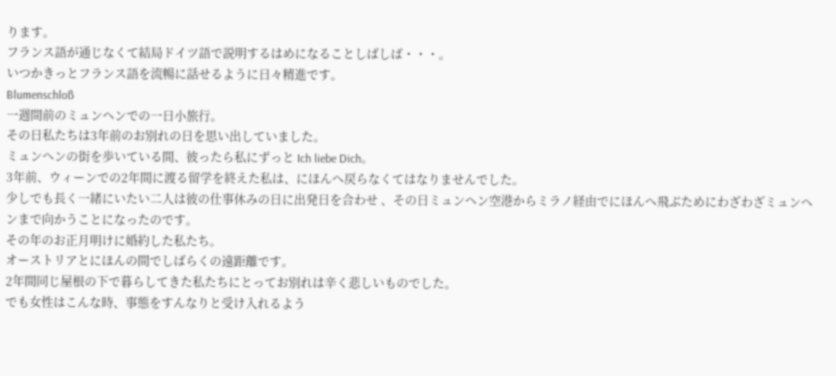ります。
フランス語が通じなくて結局ドイツ語で説明するはめになることしばしば・・・。
いつかきっとフランス語を流暢に話せるように日々精進です。
Blumenschloß
一週間前のミュンヘンでの一日小旅行。
その日私たちは3年前のお別れの日を思い出していました。
ミュンヘンの街を歩いている間、彼ったら私にずっと Ich liebe Dich。
3年前、ウィーンでの2年間に渡る留学を終えた私は、にほんへ戻らなくてはなりませんでした。
少しでも長く一緒にいたい二人は彼の仕事休みの日に出発日を合わせ 、その日ミュンヘン空港からミラノ経由でにほんへ飛ぶためにわざわざミュンヘンまで向かうことになったのです。
その年のお正月明けに婚約した私たち。
オーストリアとにほんの間でしばらくの遠距離です。
2年間同じ屋根の下で暮らしてきた私たちにとってお別れは辛く悲しいものでした。
でも女性はこんな時、事態をすんなりと受け入れるよう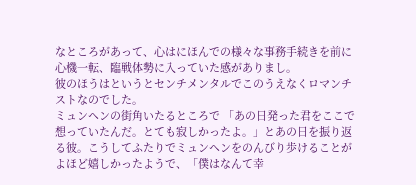なところがあって、心はにほんでの様々な事務手続きを前に心機一転、臨戦体勢に入っていた感がありまし。
彼のほうはというとセンチメンタルでこのうえなくロマンチストなのでした。
ミュンヘンの街角いたるところで 「あの日発った君をここで想っていたんだ。とても寂しかったよ。」とあの日を振り返る彼。こうしてふたりでミュンヘンをのんびり歩けることがよほど嬉しかったようで、「僕はなんて幸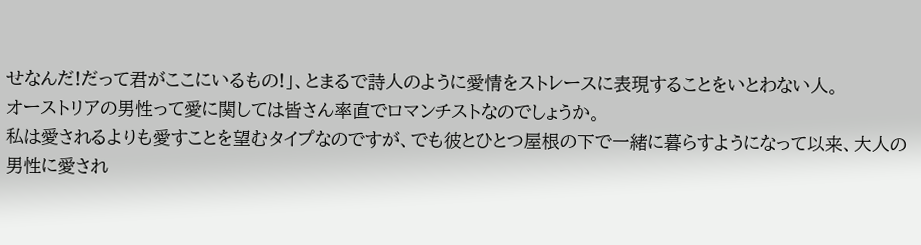せなんだ!だって君がここにいるもの!」、とまるで詩人のように愛情をストレースに表現することをいとわない人。
オーストリアの男性って愛に関しては皆さん率直でロマンチストなのでしょうか。
私は愛されるよりも愛すことを望むタイプなのですが、でも彼とひとつ屋根の下で一緒に暮らすようになって以来、大人の男性に愛され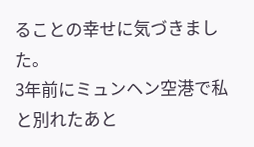ることの幸せに気づきました。
3年前にミュンヘン空港で私と別れたあと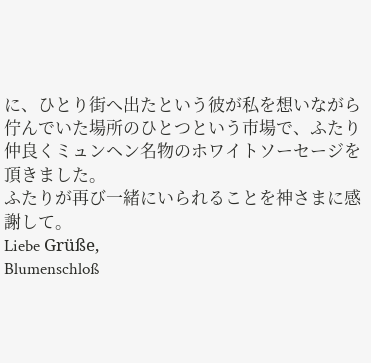に、ひとり街へ出たという彼が私を想いながら佇んでいた場所のひとつという市場で、ふたり仲良くミュンヘン名物のホワイトソーセージを頂きました。
ふたりが再び一緒にいられることを神さまに感謝して。
Liebe Grüße,
Blumenschloß